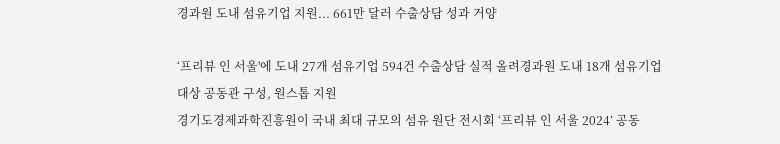경과원 도내 섬유기업 지원... 661만 달러 수출상담 성과 거양

‘프리뷰 인 서울'에 도내 27개 섬유기업 594건 수출상담 실적 올려경과원 도내 18개 섬유기업 대상 공동관 구성, 원스톱 지원
경기도경제과학진흥원이 국내 최대 규모의 섬유 원단 전시회 ‘프리뷰 인 서울 2024’ 공동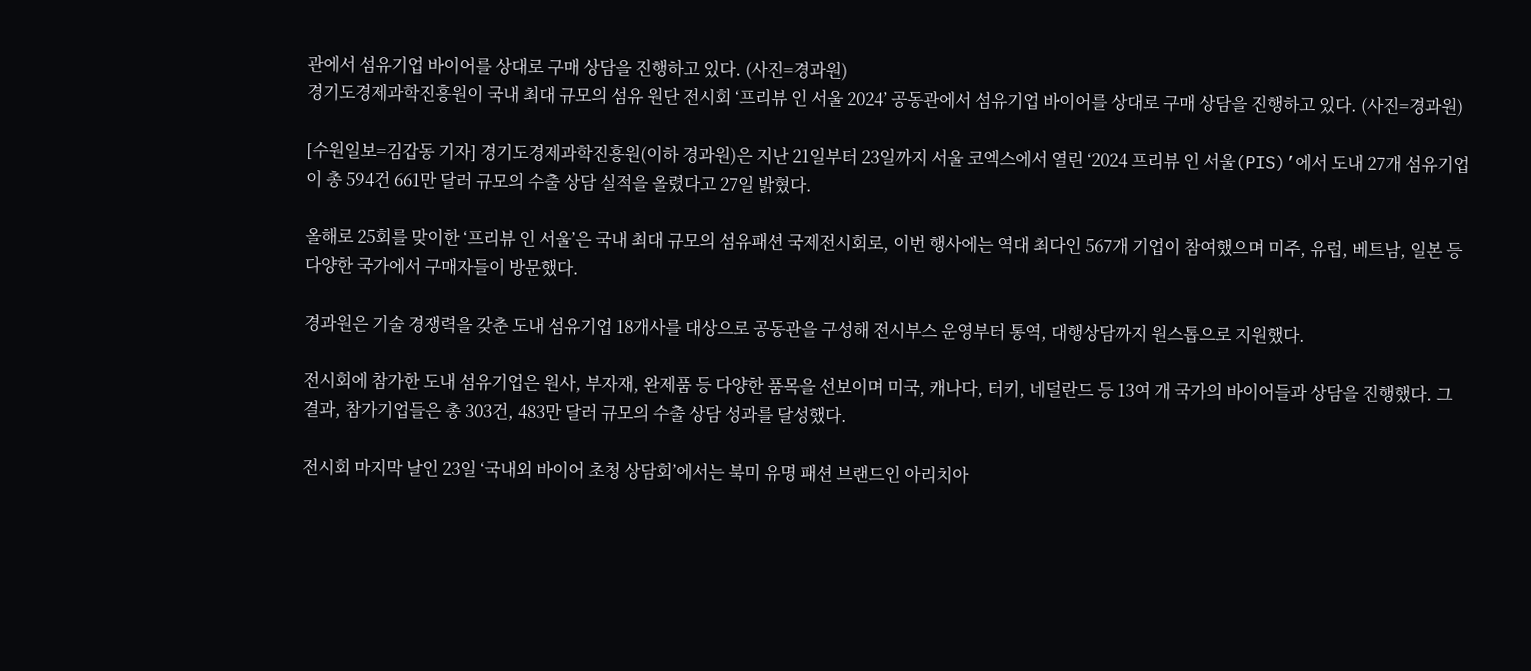관에서 섬유기업 바이어를 상대로 구매 상담을 진행하고 있다. (사진=경과원)
경기도경제과학진흥원이 국내 최대 규모의 섬유 원단 전시회 ‘프리뷰 인 서울 2024’ 공동관에서 섬유기업 바이어를 상대로 구매 상담을 진행하고 있다. (사진=경과원)

[수원일보=김갑동 기자] 경기도경제과학진흥원(이하 경과원)은 지난 21일부터 23일까지 서울 코엑스에서 열린 ‘2024 프리뷰 인 서울(PIS)’에서 도내 27개 섬유기업이 총 594건 661만 달러 규모의 수출 상담 실적을 올렸다고 27일 밝혔다.

올해로 25회를 맞이한 ‘프리뷰 인 서울’은 국내 최대 규모의 섬유패션 국제전시회로, 이번 행사에는 역대 최다인 567개 기업이 참여했으며 미주, 유럽, 베트남, 일본 등 다양한 국가에서 구매자들이 방문했다.

경과원은 기술 경쟁력을 갖춘 도내 섬유기업 18개사를 대상으로 공동관을 구성해 전시부스 운영부터 통역, 대행상담까지 원스톱으로 지원했다.

전시회에 참가한 도내 섬유기업은 원사, 부자재, 완제품 등 다양한 품목을 선보이며 미국, 캐나다, 터키, 네덜란드 등 13여 개 국가의 바이어들과 상담을 진행했다. 그 결과, 참가기업들은 총 303건, 483만 달러 규모의 수출 상담 성과를 달성했다.

전시회 마지막 날인 23일 ‘국내외 바이어 초청 상담회’에서는 북미 유명 패션 브랜드인 아리치아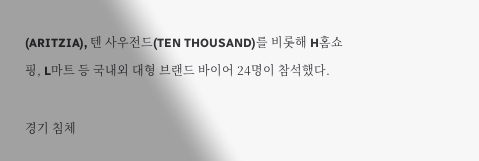(ARITZIA), 텐 사우전드(TEN THOUSAND)를 비롯해 H홈쇼핑, L마트 등 국내외 대형 브랜드 바이어 24명이 참석했다.

경기 침체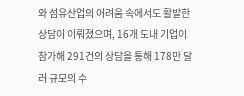와 섬유산업의 어려움 속에서도 활발한 상담이 이뤄졌으며, 16개 도내 기업이 참가해 291건의 상담을 통해 178만 달러 규모의 수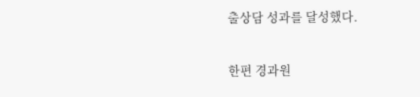출상담 성과를 달성했다.

한편 경과원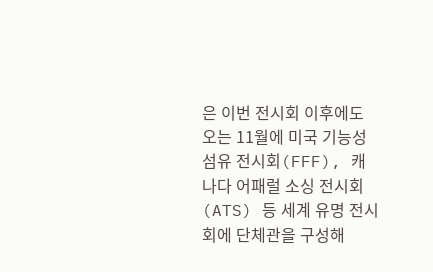은 이번 전시회 이후에도 오는 11월에 미국 기능성 섬유 전시회(FFF), 캐나다 어패럴 소싱 전시회(ATS) 등 세계 유명 전시회에 단체관을 구성해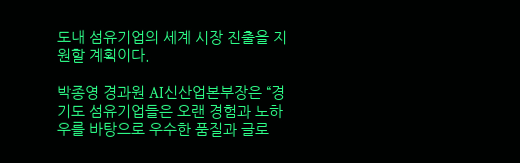도내 섬유기업의 세계 시장 진출을 지원할 계획이다.

박종영 경과원 AI신산업본부장은 “경기도 섬유기업들은 오랜 경험과 노하우를 바탕으로 우수한 품질과 글로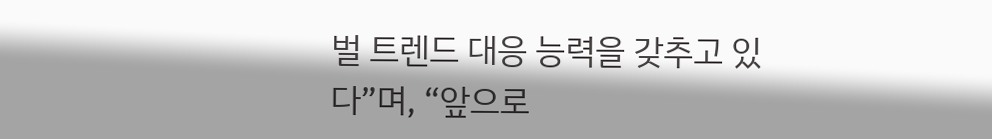벌 트렌드 대응 능력을 갖추고 있다”며, “앞으로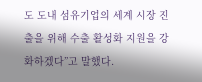도 도내 섬유기업의 세계 시장 진출을 위해 수출 활성화 지원을 강화하겠다”고 말했다.